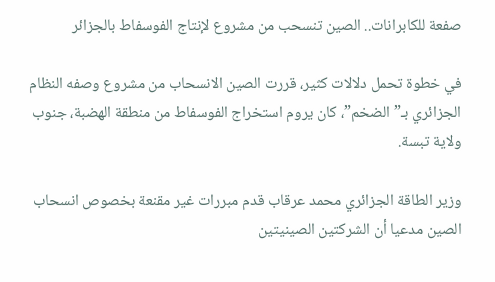صفعة للكابرانات.. الصين تنسحب من مشروع لإنتاج الفوسفاط بالجزائر

في خطوة تحمل دلالات كثير، قررت الصين الانسحاب من مشروع وصفه النظام الجزائري بـ”الضخم”، كان يروم استخراج الفوسفاط من منطقة الهضبة، جنوب ولاية تبسة.

وزير الطاقة الجزائري محمد عرقاب قدم مبررات غير مقنعة بخصوص انسحاب الصين مدعيا أن الشركتين الصينيتين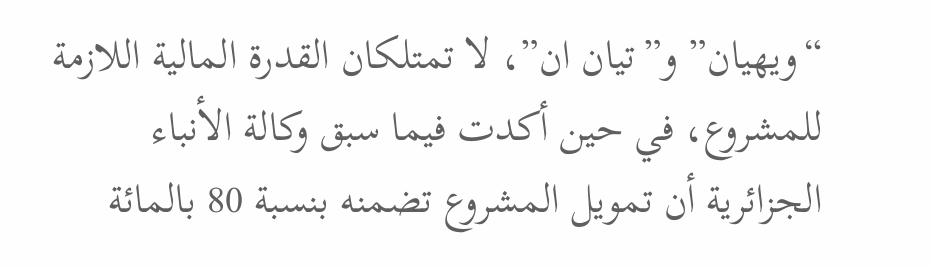“ويهيان” و”تيان ان”، لا تمتلكان القدرة المالية اللازمة للمشروع، في حين أكدت فيما سبق وكالة الأنباء الجزائرية أن تمويل المشروع تضمنه بنسبة 80 بالمائة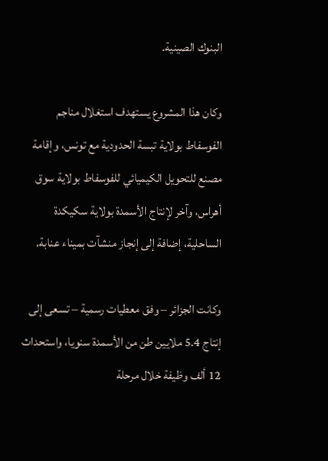البنوك الصينية.

وكان هذا المشروع يستهدف استغلال مناجم الفوسفاط بولاية تبسة الحدودية مع تونس، وإقامة مصنع للتحويل الكيميائي للفوسفاط بولاية سوق أهراس، وآخر لإنتاج الأسمدة بولاية سكيكدة الساحلية، إضافة إلى إنجاز منشآت بميناء عنابة.

وكانت الجزائر – وفق معطيات رسمية – تسعى إلى إنتاج 5.4 ملايين طن من الأسمدة سنويا، واستحداث 12 ألف وظيفة خلال مرحلة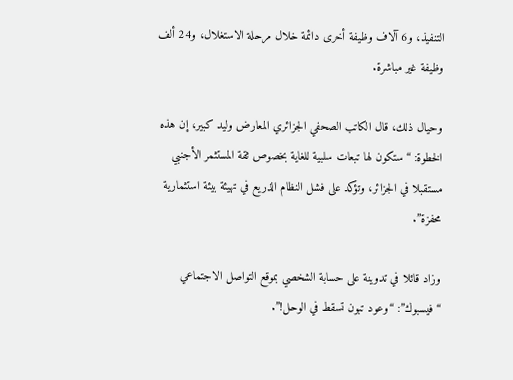التنفيذ، و6 آلاف وظيفة أخرى دائمة خلال مرحلة الاستغلال، و24 ألف وظيفة غير مباشرة.

وحيال ذلك، قال الكاتب الصحفي الجزائري المعارض وليد كبير، إن هذه الخطوة: “ستكون لها تبعات سلبية للغاية بخصوص ثقة المستثمر الأجنبي مستقبلا في الجزائر، وتؤكد على فشل النظام الذريع في تهيئة بيئة استثمارية محفزة”.

وزاد قائلا في تدوينة على حسابة الشخصي بموقع التواصل الاجتماعي “فيسبوك”: “وعود تبون تسقط في الوحل!”.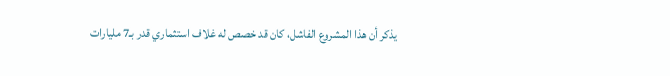يذكر أن هذا المشروع الفاشل، كان قد خصص له غلاف استثماري قدر بـ7 مليارات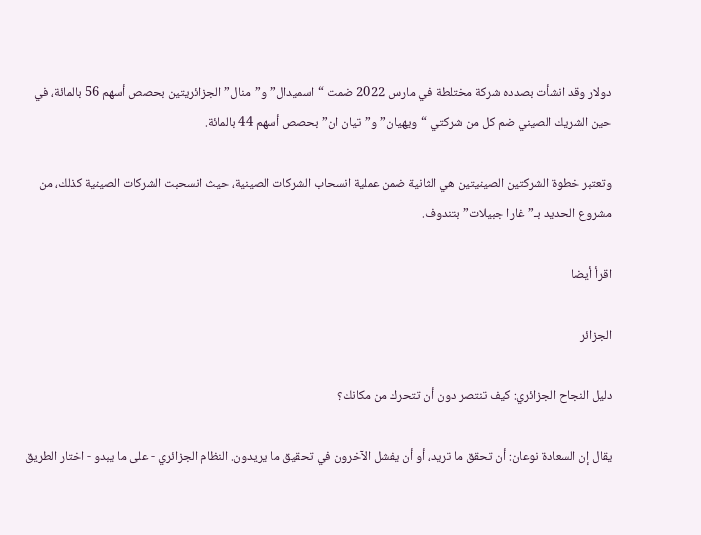دولار وقد انشأت بصدده شركة مختلطة في مارس 2022 ضمت “اسميدال” و”منال” الجزائريتين بحصص أسهم 56 بالمائة، في حين الشريك الصيني ضم كل من شركتي “ويهيان” و”تيان ان” بحصص أسهم 44 بالمائة.

وتعتبر خطوة الشركتين الصينيتين هي الثانية ضمن عملية انسحاب الشركات الصينية، حيث انسحبت الشركات الصينية كذلك، من مشروع الحديد بـ”غارا جبيلات” بتندوف.

اقرأ أيضا

الجزائر

دليل النجاح الجزائري: كيف تنتصر دون أن تتحرك من مكانك؟

يقال إن السعادة نوعان: أن تحقق ما تريد، أو أن يفشل الآخرون في تحقيق ما يريدون. النظام الجزائري - على ما يبدو - اختار الطريق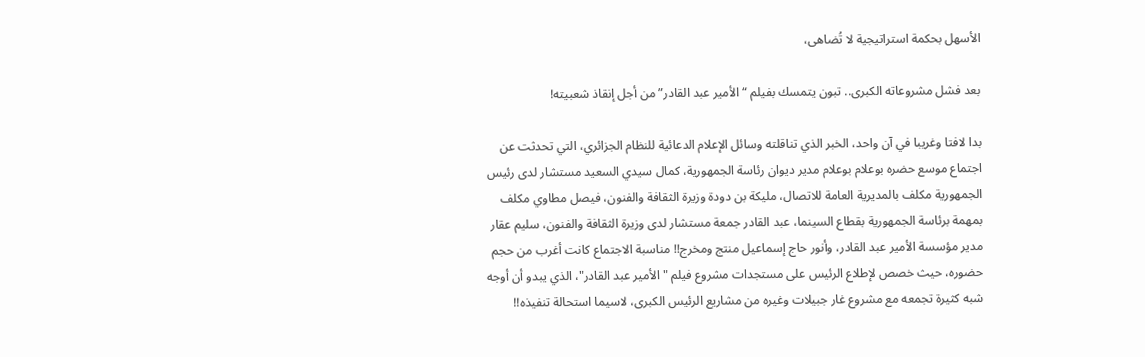الأسهل بحكمة استراتيجية لا تُضاهى،

بعد فشل مشروعاته الكبرى.. تبون يتمسك بفيلم “الأمير عبد القادر” من أجل إنقاذ شعبيته!

بدا لافتا وغريبا في آن واحد، الخبر الذي تناقلته وسائل الإعلام الدعائية للنظام الجزائري، التي تحدثت عن اجتماع موسع حضره بوعلام بوعلام مدير ديوان رئاسة الجمهورية، كمال سيدي السعيد مستشار لدى رئيس الجمهورية مكلف بالمديرية العامة للاتصال، مليكة بن دودة وزيرة الثقافة والفنون، فيصل مطاوي مكلف بمهمة برئاسة الجمهورية بقطاع السينما، عبد القادر جمعة مستشار لدى وزيرة الثقافة والفنون، سليم عقار مدير مؤسسة الأمير عبد القادر، وأنور حاج إسماعيل منتج ومخرج!! مناسبة الاجتماع كانت أغرب من حجم حضوره، حيث خصص لإطلاع الرئيس على مستجدات مشروع فيلم "الأمير عبد القادر"، الذي يبدو أن أوجه شبه كثيرة تجمعه مع مشروع غار جبيلات وغيره من مشاريع الرئيس الكبرى، لاسيما استحالة تنفيذه!!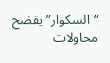“السكوار” يفضح محاولات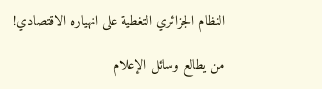النظام الجزائري التغطية على انهياره الاقتصادي!

من يطالع وسائل الإعلام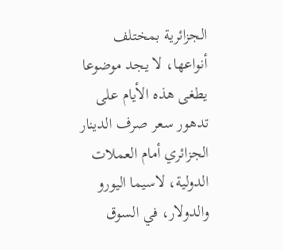الجزائرية بمختلف أنواعها، لا يجد موضوعا يطغى هذه الأيام على تدهور سعر صرف الدينار الجزائري أمام العملات الدولية، لاسيما اليورو والدولار، في السوق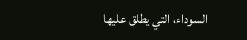السوداء، التي يطلق عليها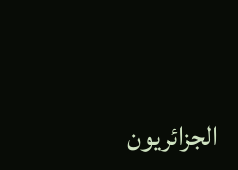الجزائريون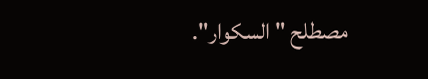مصطلح "السكوار".